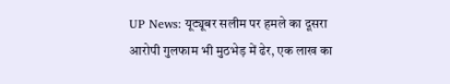UP News: यूट्यूबर सलीम पर हमले का दूसरा आरोपी गुलफाम भी मुठभेड़ में ढेर, एक लाख का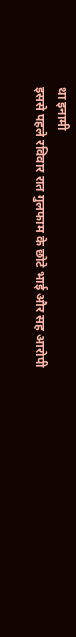था इनामी
इससे पहले रविवार रात गुलफाम के छोटे भाई और सह आरोपी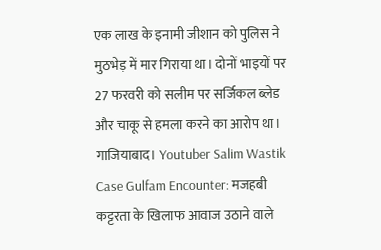एक लाख के इनामी जीशान को पुलिस ने मुठभेड़ में मार गिराया था। दोनों भाइयों पर 27 फरवरी को सलीम पर सर्जिकल ब्लेड और चाकू से हमला करने का आरोप था।
गाजियाबाद। Youtuber Salim Wastik Case Gulfam Encounter: मजहबी कट्टरता के खिलाफ आवाज उठाने वाले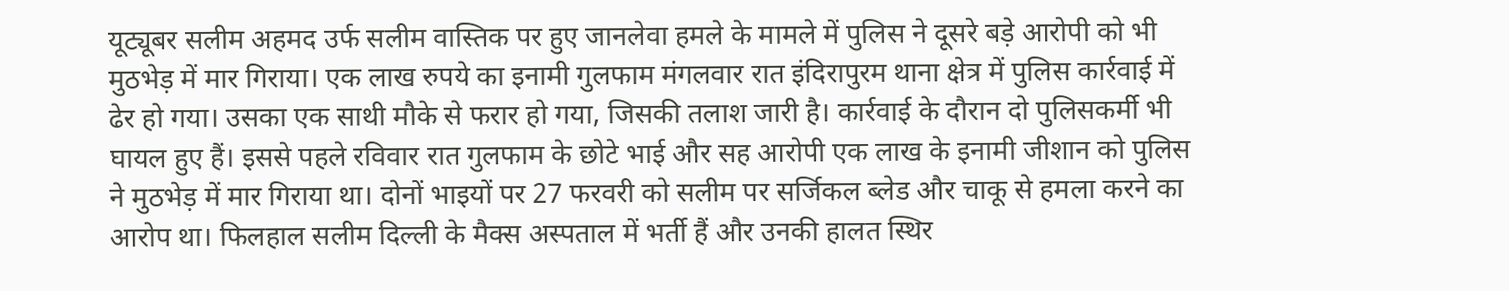यूट्यूबर सलीम अहमद उर्फ सलीम वास्तिक पर हुए जानलेवा हमले के मामले में पुलिस ने दूसरे बड़े आरोपी को भी मुठभेड़ में मार गिराया। एक लाख रुपये का इनामी गुलफाम मंगलवार रात इंदिरापुरम थाना क्षेत्र में पुलिस कार्रवाई में ढेर हो गया। उसका एक साथी मौके से फरार हो गया, जिसकी तलाश जारी है। कार्रवाई के दौरान दो पुलिसकर्मी भी घायल हुए हैं। इससे पहले रविवार रात गुलफाम के छोटे भाई और सह आरोपी एक लाख के इनामी जीशान को पुलिस ने मुठभेड़ में मार गिराया था। दोनों भाइयों पर 27 फरवरी को सलीम पर सर्जिकल ब्लेड और चाकू से हमला करने का आरोप था। फिलहाल सलीम दिल्ली के मैक्स अस्पताल में भर्ती हैं और उनकी हालत स्थिर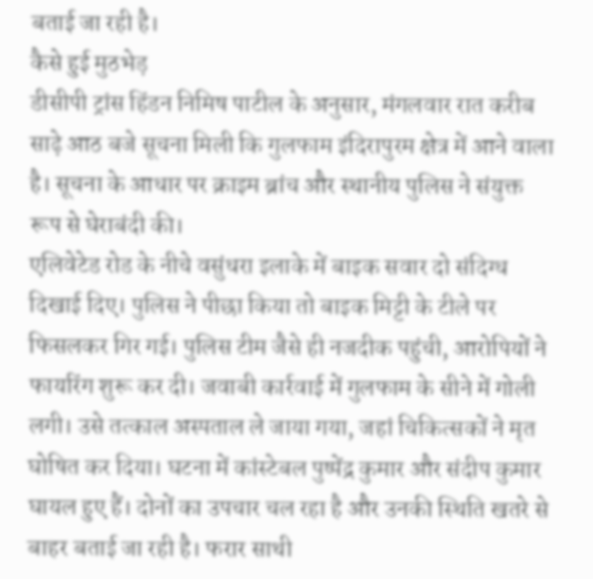बताई जा रही है।
कैसे हुई मुठभेड़
डीसीपी ट्रांस हिंडन निमिष पाटील के अनुसार, मंगलवार रात करीब साढ़े आठ बजे सूचना मिली कि गुलफाम इंदिरापुरम क्षेत्र में आने वाला है। सूचना के आधार पर क्राइम ब्रांच और स्थानीय पुलिस ने संयुक्त रूप से घेराबंदी की।
एलिवेटेड रोड के नीचे वसुंधरा इलाके में बाइक सवार दो संदिग्ध दिखाई दिए। पुलिस ने पीछा किया तो बाइक मिट्टी के टीले पर फिसलकर गिर गई। पुलिस टीम जैसे ही नजदीक पहुंची, आरोपियों ने फायरिंग शुरू कर दी। जवाबी कार्रवाई में गुलफाम के सीने में गोली लगी। उसे तत्काल अस्पताल ले जाया गया, जहां चिकित्सकों ने मृत घोषित कर दिया। घटना में कांस्टेबल पुष्पेंद्र कुमार और संदीप कुमार घायल हुए हैं। दोनों का उपचार चल रहा है और उनकी स्थिति खतरे से बाहर बताई जा रही है। फरार साथी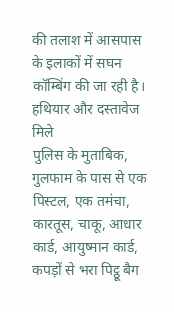की तलाश में आसपास के इलाकों में सघन कॉम्बिंग की जा रही है।
हथियार और दस्तावेज मिले
पुलिस के मुताबिक, गुलफाम के पास से एक पिस्टल, एक तमंचा, कारतूस, चाकू, आधार कार्ड, आयुष्मान कार्ड, कपड़ों से भरा पिट्ठू बैग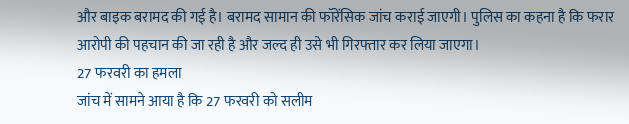और बाइक बरामद की गई है। बरामद सामान की फॉरेंसिक जांच कराई जाएगी। पुलिस का कहना है कि फरार आरोपी की पहचान की जा रही है और जल्द ही उसे भी गिरफ्तार कर लिया जाएगा।
27 फरवरी का हमला
जांच में सामने आया है कि 27 फरवरी को सलीम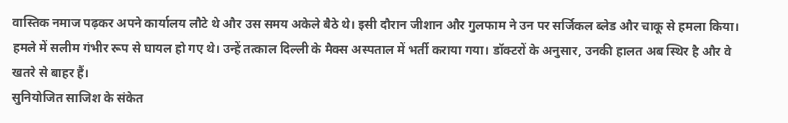वास्तिक नमाज पढ़कर अपने कार्यालय लौटे थे और उस समय अकेले बैठे थे। इसी दौरान जीशान और गुलफाम ने उन पर सर्जिकल ब्लेड और चाकू से हमला किया। हमले में सलीम गंभीर रूप से घायल हो गए थे। उन्हें तत्काल दिल्ली के मैक्स अस्पताल में भर्ती कराया गया। डॉक्टरों के अनुसार, उनकी हालत अब स्थिर है और वे खतरे से बाहर हैं।
सुनियोजित साजिश के संकेत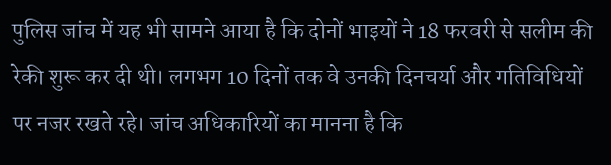पुलिस जांच में यह भी सामने आया है कि दोनों भाइयों ने 18 फरवरी से सलीम की रेकी शुरू कर दी थी। लगभग 10 दिनों तक वे उनकी दिनचर्या और गतिविधियों पर नजर रखते रहे। जांच अधिकारियों का मानना है कि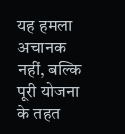यह हमला अचानक नहीं, बल्कि पूरी योजना के तहत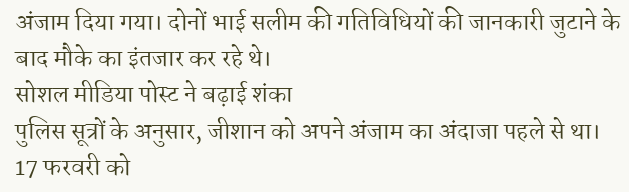अंजाम दिया गया। दोनों भाई सलीम की गतिविधियों की जानकारी जुटाने के बाद मौके का इंतजार कर रहे थे।
सोशल मीडिया पोस्ट ने बढ़ाई शंका
पुलिस सूत्रों के अनुसार, जीशान को अपने अंजाम का अंदाजा पहले से था। 17 फरवरी को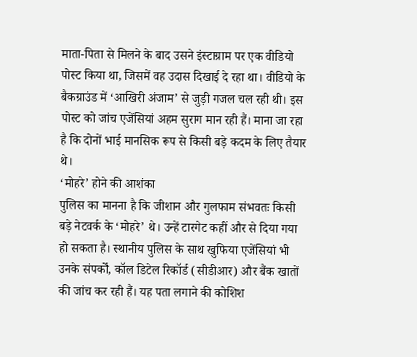माता-पिता से मिलने के बाद उसने इंस्टाग्राम पर एक वीडियो पोस्ट किया था, जिसमें वह उदास दिखाई दे रहा था। वीडियो के बैकग्राउंड में ‘आखिरी अंजाम’ से जुड़ी गजल चल रही थी। इस पोस्ट को जांच एजेंसियां अहम सुराग मान रही हैं। माना जा रहा है कि दोनों भाई मानसिक रूप से किसी बड़े कदम के लिए तैयार थे।
‘मोहरे’ होने की आशंका
पुलिस का मानना है कि जीशान और गुलफाम संभवतः किसी बड़े नेटवर्क के ‘मोहरे’ थे। उन्हें टारगेट कहीं और से दिया गया हो सकता है। स्थानीय पुलिस के साथ खुफिया एजेंसियां भी उनके संपर्कों, कॉल डिटेल रिकॉर्ड (सीडीआर) और बैंक खातों की जांच कर रही हैं। यह पता लगाने की कोशिश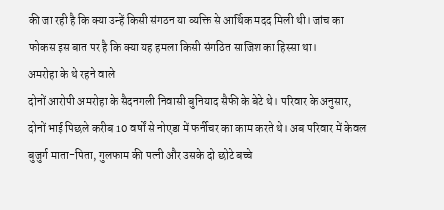की जा रही है कि क्या उन्हें किसी संगठन या व्यक्ति से आर्थिक मदद मिली थी। जांच का फोकस इस बात पर है कि क्या यह हमला किसी संगठित साजिश का हिस्सा था।
अमरोहा के थे रहने वाले
दोनों आरोपी अमरोहा के सैदनगली निवासी बुनियाद सैफी के बेटे थे। परिवार के अनुसार, दोनों भाई पिछले करीब 10 वर्षों से नोएडा में फर्नीचर का काम करते थे। अब परिवार में केवल बुजुर्ग माता-पिता, गुलफाम की पत्नी और उसके दो छोटे बच्चे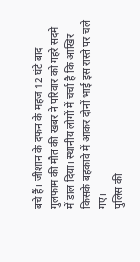बचे हैं। जीशान के दफन के महज 12 घंटे बाद गुलफाम की मौत की खबर ने परिवार को गहरे सदमे में डाल दिया। स्थानीय लोगों में चर्चा है कि आखिर किसके बहकावे में आकर दोनों भाई इस रास्ते पर चले गए।
पुलिस की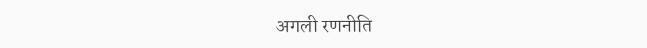अगली रणनीति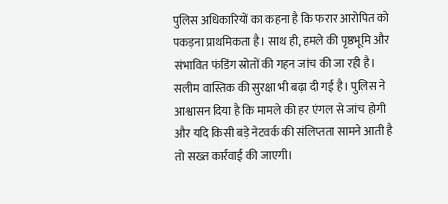पुलिस अधिकारियों का कहना है कि फरार आरोपित को पकड़ना प्राथमिकता है। साथ ही, हमले की पृष्ठभूमि और संभावित फंडिंग स्रोतों की गहन जांच की जा रही है। सलीम वास्तिक की सुरक्षा भी बढ़ा दी गई है। पुलिस ने आश्वासन दिया है कि मामले की हर एंगल से जांच होगी और यदि किसी बड़े नेटवर्क की संलिप्तता सामने आती है तो सख्त कार्रवाई की जाएगी।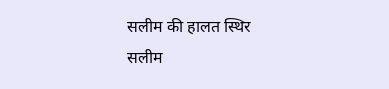सलीम की हालत स्थिर
सलीम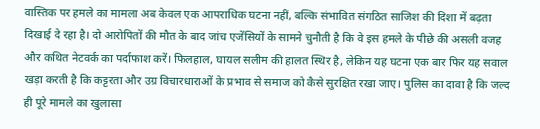वास्तिक पर हमले का मामला अब केवल एक आपराधिक घटना नहीं, बल्कि संभावित संगठित साजिश की दिशा में बढ़ता दिखाई दे रहा है। दो आरोपितों की मौत के बाद जांच एजेंसियों के सामने चुनौती है कि वे इस हमले के पीछे की असली वजह और कथित नेटवर्क का पर्दाफाश करें। फिलहाल, घायल सलीम की हालत स्थिर है, लेकिन यह घटना एक बार फिर यह सवाल खड़ा करती है कि कट्टरता और उग्र विचारधाराओं के प्रभाव से समाज को कैसे सुरक्षित रखा जाए। पुलिस का दावा है कि जल्द ही पूरे मामले का खुलासा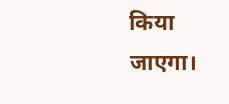किया जाएगा।